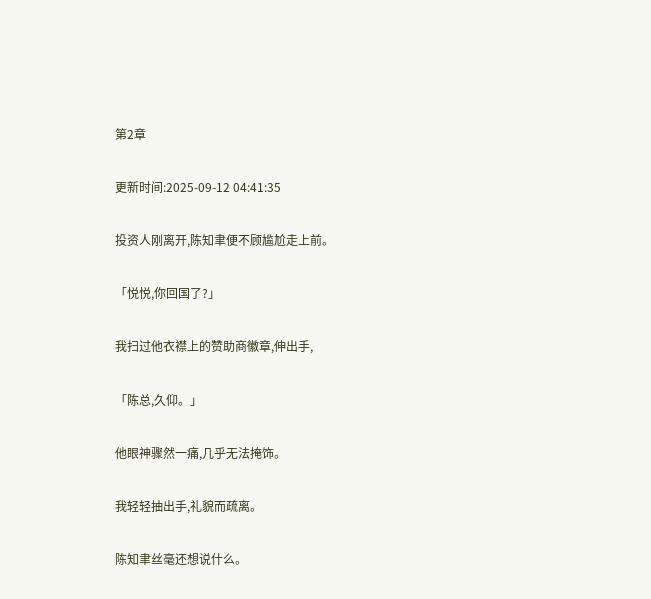第2章

更新时间:2025-09-12 04:41:35

投资人刚离开,陈知聿便不顾尴尬走上前。

「悦悦,你回国了?」

我扫过他衣襟上的赞助商徽章,伸出手,

「陈总,久仰。」

他眼神骤然一痛,几乎无法掩饰。

我轻轻抽出手,礼貌而疏离。

陈知聿丝毫还想说什么。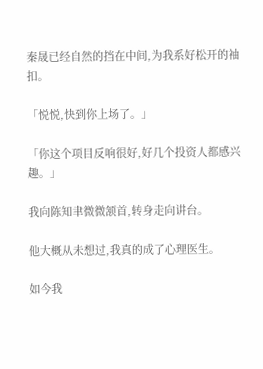秦晟已经自然的挡在中间,为我系好松开的袖扣。

「悦悦,快到你上场了。」

「你这个项目反响很好,好几个投资人都感兴趣。」

我向陈知聿微微颔首,转身走向讲台。

他大概从未想过,我真的成了心理医生。

如今我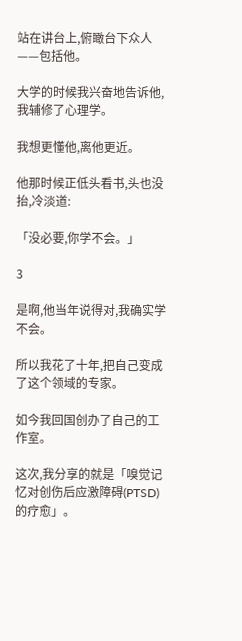站在讲台上,俯瞰台下众人——包括他。

大学的时候我兴奋地告诉他,我辅修了心理学。

我想更懂他,离他更近。

他那时候正低头看书,头也没抬,冷淡道:

「没必要,你学不会。」

3

是啊,他当年说得对,我确实学不会。

所以我花了十年,把自己变成了这个领域的专家。

如今我回国创办了自己的工作室。

这次,我分享的就是「嗅觉记忆对创伤后应激障碍(PTSD)的疗愈」。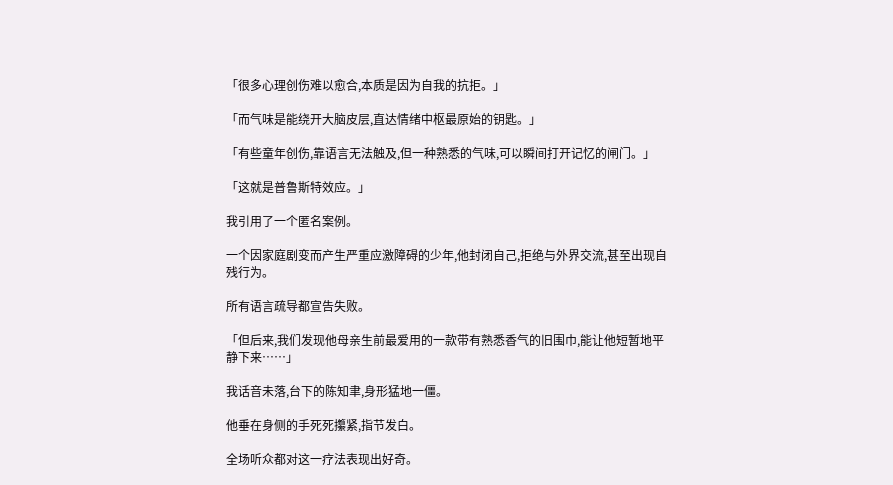「很多心理创伤难以愈合,本质是因为自我的抗拒。」

「而气味是能绕开大脑皮层,直达情绪中枢最原始的钥匙。」

「有些童年创伤,靠语言无法触及,但一种熟悉的气味,可以瞬间打开记忆的闸门。」

「这就是普鲁斯特效应。」

我引用了一个匿名案例。

一个因家庭剧变而产生严重应激障碍的少年,他封闭自己,拒绝与外界交流,甚至出现自残行为。

所有语言疏导都宣告失败。

「但后来,我们发现他母亲生前最爱用的一款带有熟悉香气的旧围巾,能让他短暂地平静下来……」

我话音未落,台下的陈知聿,身形猛地一僵。

他垂在身侧的手死死攥紧,指节发白。

全场听众都对这一疗法表现出好奇。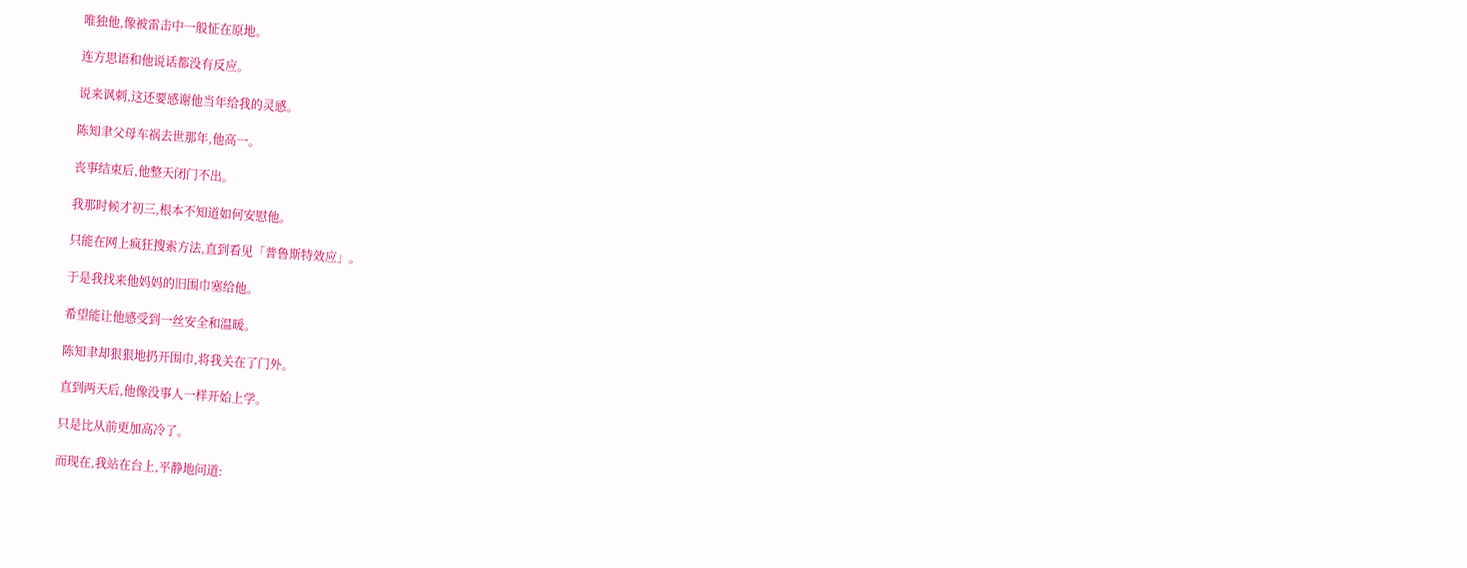唯独他,像被雷击中一般怔在原地。

连方思语和他说话都没有反应。

说来讽刺,这还要感谢他当年给我的灵感。

陈知聿父母车祸去世那年,他高一。

丧事结束后,他整天闭门不出。

我那时候才初三,根本不知道如何安慰他。

只能在网上疯狂搜索方法,直到看见「普鲁斯特效应」。

于是我找来他妈妈的旧围巾塞给他。

希望能让他感受到一丝安全和温暖。

陈知聿却狠狠地扔开围巾,将我关在了门外。

直到两天后,他像没事人一样开始上学。

只是比从前更加高冷了。

而现在,我站在台上,平静地问道: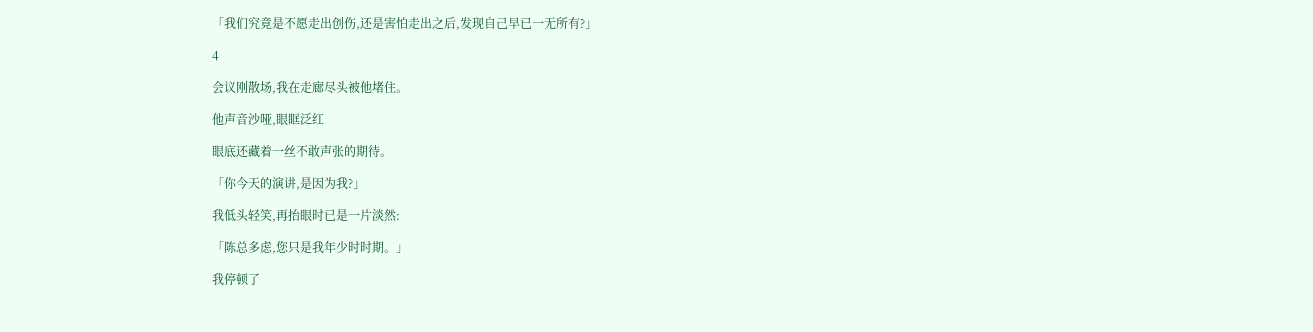「我们究竟是不愿走出创伤,还是害怕走出之后,发现自己早已一无所有?」

4

会议刚散场,我在走廊尽头被他堵住。

他声音沙哑,眼眶泛红

眼底还藏着一丝不敢声张的期待。

「你今天的演讲,是因为我?」

我低头轻笑,再抬眼时已是一片淡然:

「陈总多虑,您只是我年少时时期。」

我停顿了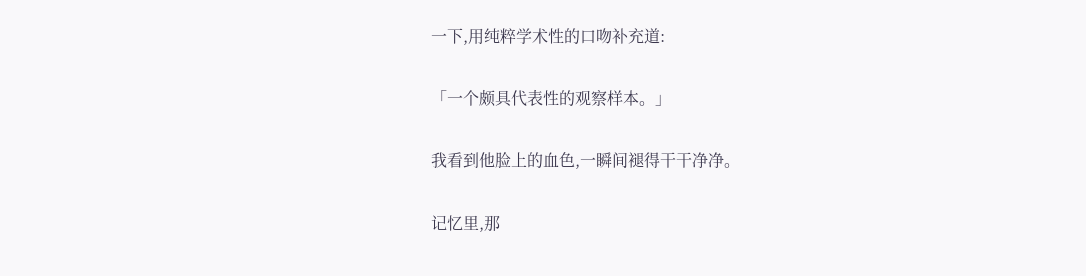一下,用纯粹学术性的口吻补充道:

「一个颇具代表性的观察样本。」

我看到他脸上的血色,一瞬间褪得干干净净。

记忆里,那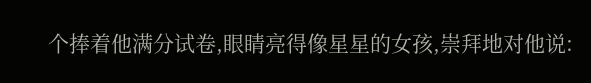个捧着他满分试卷,眼睛亮得像星星的女孩,崇拜地对他说: